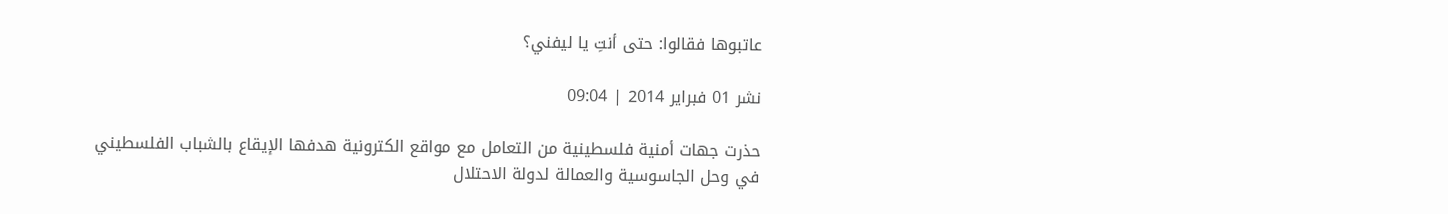عاتبوها فقالوا: حتى أنتِ يا ليفني؟

نشر 01 فبراير 2014 | 09:04

حذرت جهات أمنية فلسطينية من التعامل مع مواقع الكترونية هدفها الإيقاع بالشباب الفلسطيني في وحل الجاسوسية والعمالة لدولة الاحتلال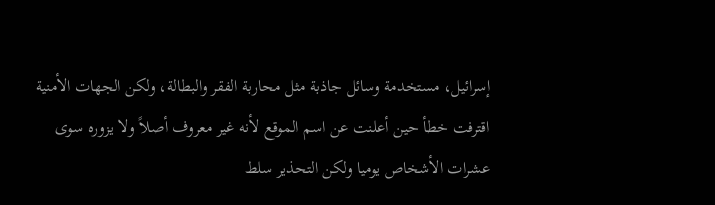إسرائيل، مستخدمة وسائل جاذبة مثل محاربة الفقر والبطالة، ولكن الجهات الأمنية اقترفت خطأ حين أعلنت عن اسم الموقع لأنه غير معروف أصلاً ولا يزوره سوى عشرات الأشخاص يوميا ولكن التحذير سلط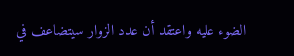الضوء عليه واعتقد أن عدد الزوار سيتضاعف في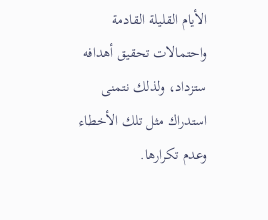الأيام القليلة القادمة واحتمالات تحقيق أهدافه ستزداد، ولذلك نتمنى استدراك مثل تلك الأخطاء وعدم تكرارها.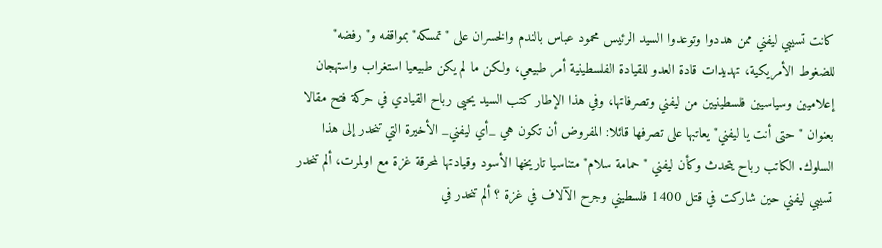كانت تسيبي ليفني ممن هددوا وتوعدوا السيد الرئيس محمود عباس بالندم والخسران على "تمسكه" بمواقفه و"رفضه" للضغوط الأمريكية، تهديدات قادة العدو للقيادة الفلسطينية أمر طبيعي، ولكن ما لم يكن طبيعيا استغراب واستهجان إعلاميين وسياسيين فلسطينيين من ليفني وتصرفاتها، وفي هذا الإطار كتب السيد يحيى رباح القيادي في حركة فتح مقالا بعنوان " حتى أنت يا ليفني" يعاتبها على تصرفها قائلا: المفروض أن تكون هي _أي ليفني_ الأخيرة التي تنحدر إلى هذا السلوك. الكاتب رباح يتحدث وكأن ليفني " حمامة سلام" متناسيا تاريخها الأسود وقيادتها لمحرقة غزة مع اولمرت، ألم تنحدر تسيبي ليفني حين شاركت في قتل 1400 فلسطيني وجرح الآلاف في غزة ؟ ألم تنحدر في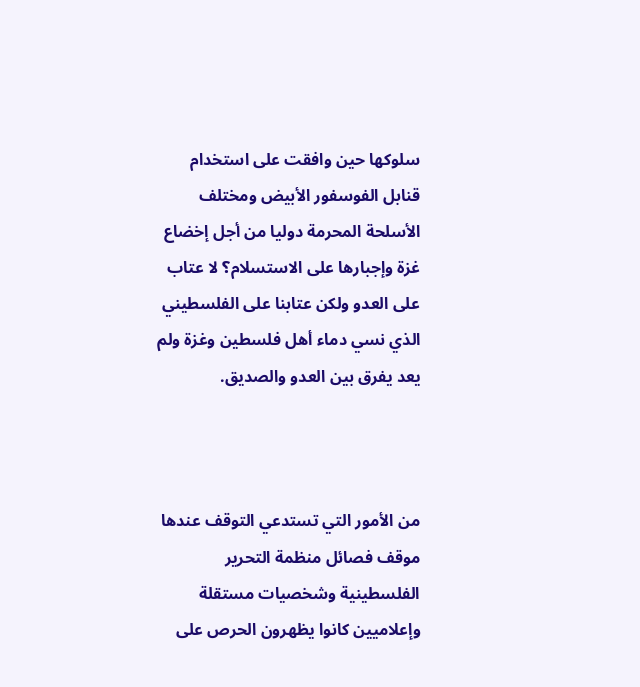سلوكها حين وافقت على استخدام قنابل الفوسفور الأبيض ومختلف الأسلحة المحرمة دوليا من أجل إخضاع غزة وإجبارها على الاستسلام؟ لا عتاب على العدو ولكن عتابنا على الفلسطيني الذي نسي دماء أهل فلسطين وغزة ولم يعد يفرق بين العدو والصديق.



من الأمور التي تستدعي التوقف عندها موقف فصائل منظمة التحرير الفلسطينية وشخصيات مستقلة وإعلاميين كانوا يظهرون الحرص على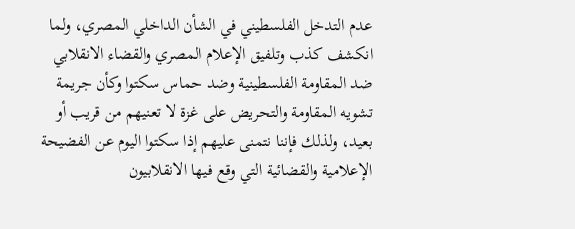عدم التدخل الفلسطيني في الشأن الداخلي المصري، ولما انكشف كذب وتلفيق الإعلام المصري والقضاء الانقلابي ضد المقاومة الفلسطينية وضد حماس سكتوا وكأن جريمة تشويه المقاومة والتحريض على غزة لا تعنيهم من قريب أو بعيد، ولذلك فإننا نتمنى عليهم إذا سكتوا اليوم عن الفضيحة الإعلامية والقضائية التي وقع فيها الانقلابيون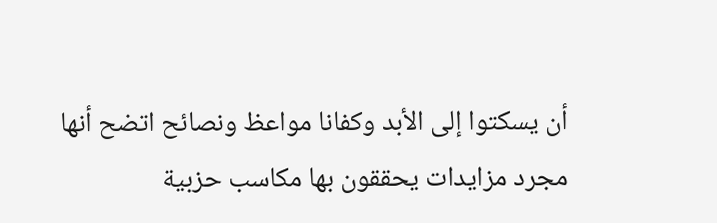أن يسكتوا إلى الأبد وكفانا مواعظ ونصائح اتضح أنها مجرد مزايدات يحققون بها مكاسب حزبية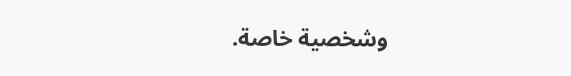وشخصية خاصة.